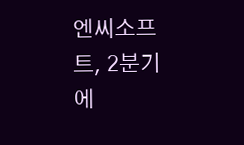엔씨소프트, 2분기에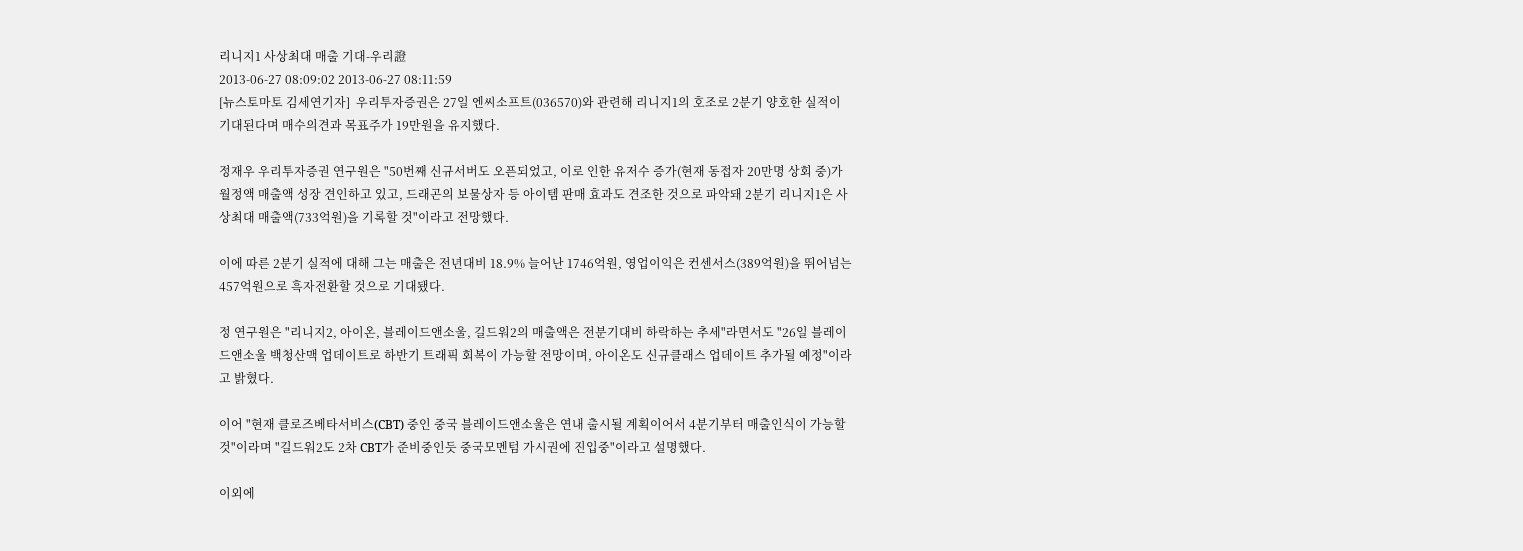리니지1 사상최대 매출 기대-우리證
2013-06-27 08:09:02 2013-06-27 08:11:59
[뉴스토마토 김세연기자]  우리투자증권은 27일 엔씨소프트(036570)와 관련해 리니지1의 호조로 2분기 양호한 실적이 기대된다며 매수의견과 목표주가 19만원을 유지했다.

정재우 우리투자증권 연구원은 "50번째 신규서버도 오픈되었고, 이로 인한 유저수 증가(현재 동접자 20만명 상회 중)가 월정액 매출액 성장 견인하고 있고, 드래곤의 보물상자 등 아이템 판매 효과도 견조한 것으로 파악돼 2분기 리니지1은 사상최대 매출액(733억원)을 기록할 것"이라고 전망했다.

이에 따른 2분기 실적에 대해 그는 매출은 전년대비 18.9% 늘어난 1746억원, 영업이익은 컨센서스(389억원)을 뛰어넘는 457억원으로 흑자전환할 것으로 기대됐다.

정 연구원은 "리니지2, 아이온, 블레이드앤소울, 길드워2의 매출액은 전분기대비 하락하는 추세"라면서도 "26일 블레이드앤소울 백청산맥 업데이트로 하반기 트래픽 회복이 가능할 전망이며, 아이온도 신규클래스 업데이트 추가될 예정"이라고 밝혔다.

이어 "현재 클로즈베타서비스(CBT) 중인 중국 블레이드앤소울은 연내 출시될 계획이어서 4분기부터 매출인식이 가능할 것"이라며 "길드워2도 2차 CBT가 준비중인듯 중국모멘텀 가시권에 진입중"이라고 설명했다.

이외에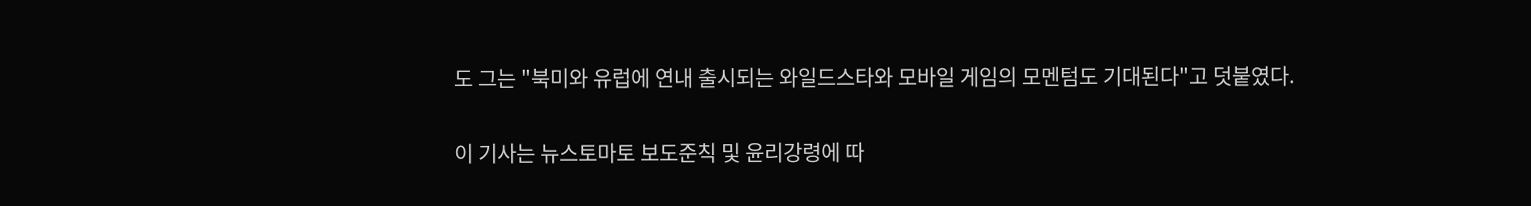도 그는 "북미와 유럽에 연내 출시되는 와일드스타와 모바일 게임의 모멘텀도 기대된다"고 덧붙였다.

이 기사는 뉴스토마토 보도준칙 및 윤리강령에 따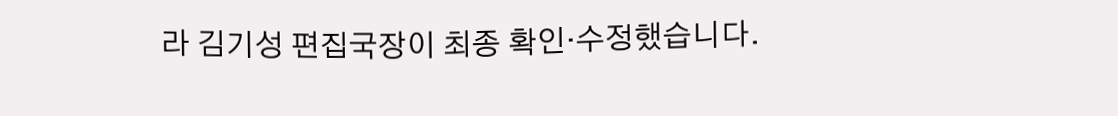라 김기성 편집국장이 최종 확인·수정했습니다.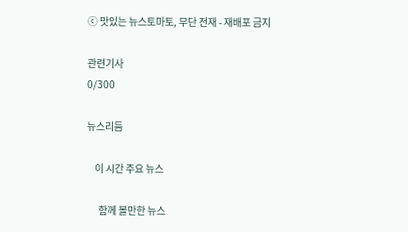ⓒ 맛있는 뉴스토마토, 무단 전재 - 재배포 금지

관련기사
0/300

뉴스리듬

    이 시간 주요 뉴스

      함께 볼만한 뉴스